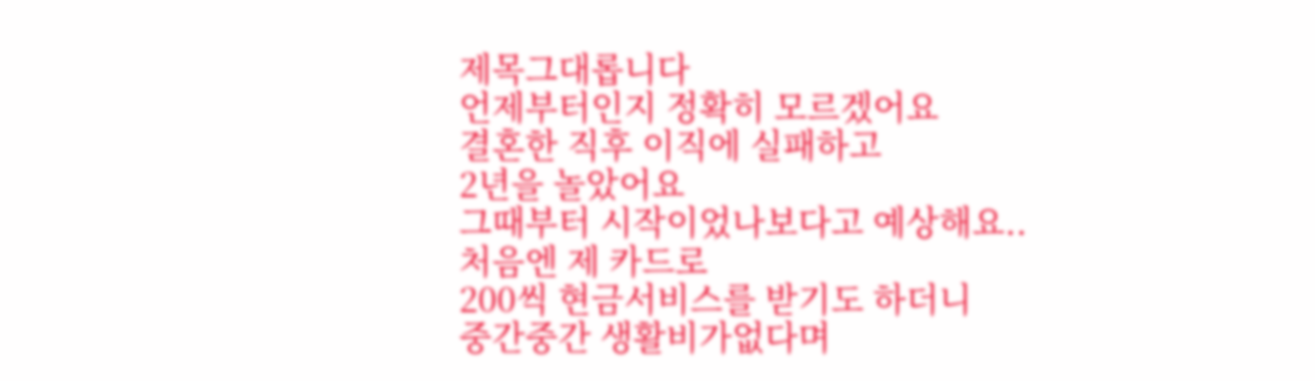제목그대롭니다
언제부터인지 정확히 모르겠어요
결혼한 직후 이직에 실패하고
2년을 놀았어요
그때부터 시작이었나보다고 예상해요..
처음엔 제 카드로
200씩 현금서비스를 받기도 하더니
중간중간 생활비가없다며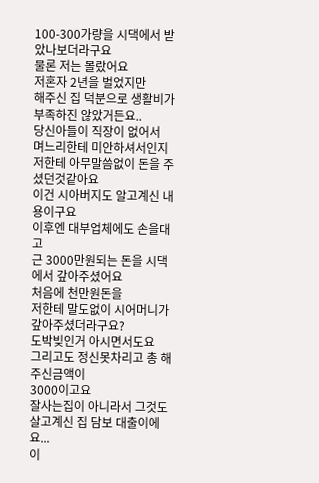100-300가량을 시댁에서 받았나보더라구요
물론 저는 몰랐어요
저혼자 2년을 벌었지만
해주신 집 덕분으로 생활비가 부족하진 않았거든요..
당신아들이 직장이 없어서
며느리한테 미안하셔서인지
저한테 아무말씀없이 돈을 주셨던것같아요
이건 시아버지도 알고계신 내용이구요
이후엔 대부업체에도 손을대고
근 3000만원되는 돈을 시댁에서 갚아주셨어요
처음에 천만원돈을
저한테 말도없이 시어머니가 갚아주셨더라구요?
도박빚인거 아시면서도요
그리고도 정신못차리고 총 해주신금액이
3000이고요
잘사는집이 아니라서 그것도
살고계신 집 담보 대출이에요...
이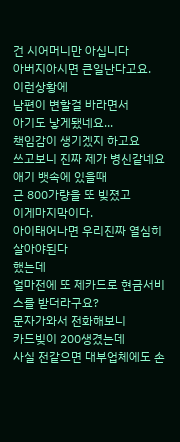건 시어머니만 아십니다
아버지아시면 큰일난다고요.
이런상황에
남편이 변할걸 바라면서
아기도 낳게됐네요...
책임감이 생기겠지 하고요
쓰고보니 진짜 제가 병신같네요
애기 뱃속에 있을때
근 800가량을 또 빚졌고
이게마지막이다.
아이태어나면 우리진짜 열심히살아야된다
했는데
얼마전에 또 제카드로 현금서비스를 받더라구요?
문자가와서 전화해보니
카드빚이 200생겼는데
사실 전같으면 대부업체에도 손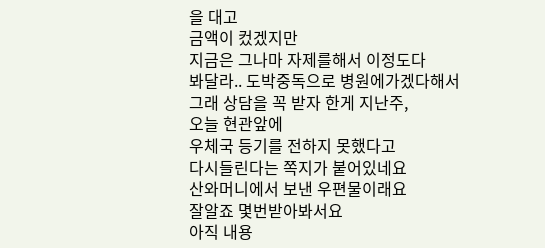을 대고
금액이 컸겠지만
지금은 그나마 자제를해서 이정도다
봐달라.. 도박중독으로 병원에가겠다해서
그래 상담을 꼭 받자 한게 지난주,
오늘 현관앞에
우체국 등기를 전하지 못했다고
다시들린다는 쪽지가 붙어있네요
산와머니에서 보낸 우편물이래요
잘알죠 몇번받아봐서요
아직 내용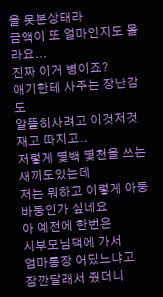을 못본상태라
금액이 또 얼마인지도 몰라요...
진짜 이거 병이죠?
애기한테 사주는 장난감도
알뜰히사려고 이것저것 재고 따지고..
저렇게 몇백 몇천을 쓰는새끼도있는데
저는 뭐하고 이렇게 아둥바둥인가 싶네요
아 예전에 한번은
시부모님댁에 가서
엄마통장 어딨느냐고
잠깐달래서 줬더니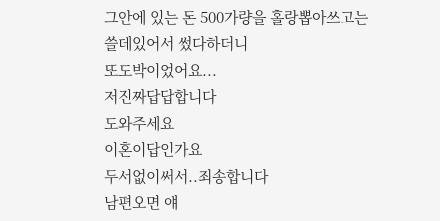그안에 있는 돈 500가량을 홀랑뽑아쓰고는
쓸데있어서 썼다하더니
또도박이었어요...
저진짜답답합니다
도와주세요
이혼이답인가요
두서없이써서..죄송합니다
남편오면 얘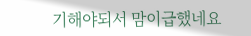기해야되서 맘이급했네요